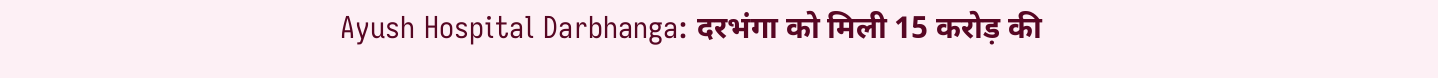Ayush Hospital Darbhanga: दरभंगा को मिली 15 करोड़ की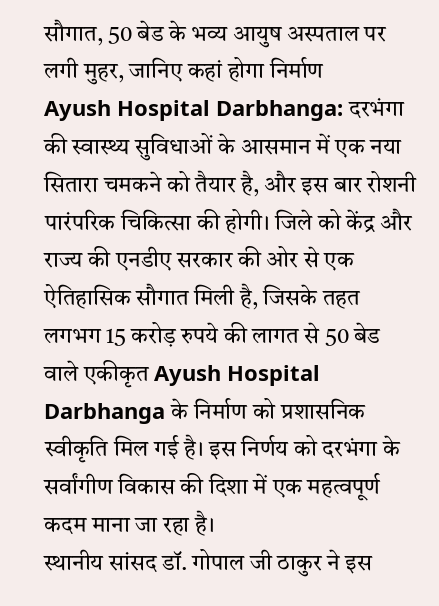सौगात, 50 बेड के भव्य आयुष अस्पताल पर लगी मुहर, जानिए कहां होगा निर्माण
Ayush Hospital Darbhanga: दरभंगा की स्वास्थ्य सुविधाओं के आसमान में एक नया सितारा चमकने को तैयार है, और इस बार रोशनी पारंपरिक चिकित्सा की होगी। जिले को केंद्र और राज्य की एनडीए सरकार की ओर से एक ऐतिहासिक सौगात मिली है, जिसके तहत लगभग 15 करोड़ रुपये की लागत से 50 बेड वाले एकीकृत Ayush Hospital Darbhanga के निर्माण को प्रशासनिक स्वीकृति मिल गई है। इस निर्णय को दरभंगा के सर्वांगीण विकास की दिशा में एक महत्वपूर्ण कदम माना जा रहा है।
स्थानीय सांसद डॉ. गोपाल जी ठाकुर ने इस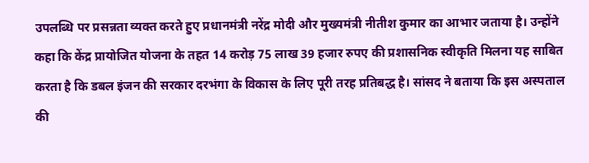उपलब्धि पर प्रसन्नता व्यक्त करते हुए प्रधानमंत्री नरेंद्र मोदी और मुख्यमंत्री नीतीश कुमार का आभार जताया है। उन्होंने कहा कि केंद्र प्रायोजित योजना के तहत 14 करोड़ 75 लाख 39 हजार रुपए की प्रशासनिक स्वीकृति मिलना यह साबित करता है कि डबल इंजन की सरकार दरभंगा के विकास के लिए पूरी तरह प्रतिबद्ध है। सांसद ने बताया कि इस अस्पताल की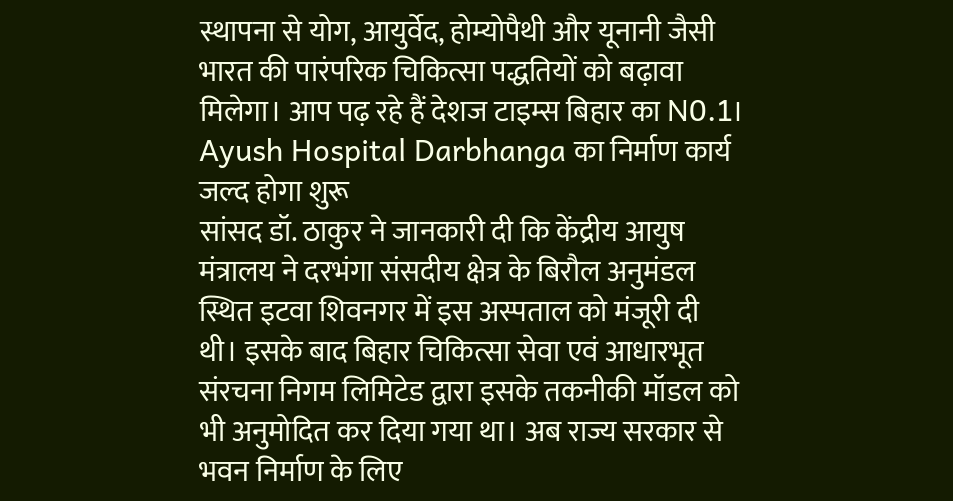स्थापना से योग, आयुर्वेद, होम्योपैथी और यूनानी जैसी भारत की पारंपरिक चिकित्सा पद्धतियों को बढ़ावा मिलेगा। आप पढ़ रहे हैं देशज टाइम्स बिहार का N0.1।
Ayush Hospital Darbhanga का निर्माण कार्य जल्द होगा शुरू
सांसद डॉ. ठाकुर ने जानकारी दी कि केंद्रीय आयुष मंत्रालय ने दरभंगा संसदीय क्षेत्र के बिरौल अनुमंडल स्थित इटवा शिवनगर में इस अस्पताल को मंजूरी दी थी। इसके बाद बिहार चिकित्सा सेवा एवं आधारभूत संरचना निगम लिमिटेड द्वारा इसके तकनीकी मॉडल को भी अनुमोदित कर दिया गया था। अब राज्य सरकार से भवन निर्माण के लिए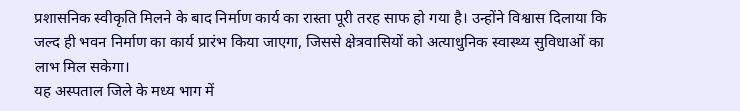प्रशासनिक स्वीकृति मिलने के बाद निर्माण कार्य का रास्ता पूरी तरह साफ हो गया है। उन्होंने विश्वास दिलाया कि जल्द ही भवन निर्माण का कार्य प्रारंभ किया जाएगा, जिससे क्षेत्रवासियों को अत्याधुनिक स्वास्थ्य सुविधाओं का लाभ मिल सकेगा।
यह अस्पताल जिले के मध्य भाग में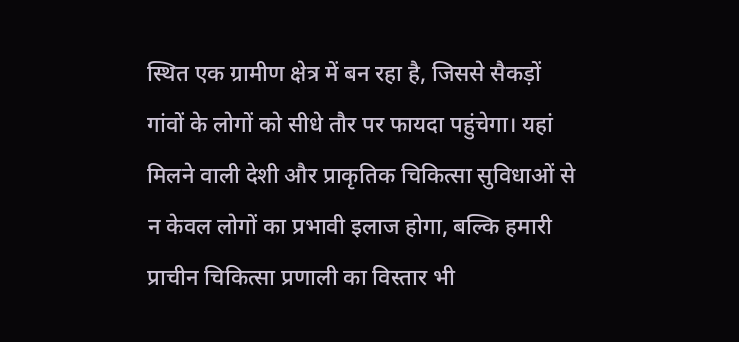स्थित एक ग्रामीण क्षेत्र में बन रहा है, जिससे सैकड़ों गांवों के लोगों को सीधे तौर पर फायदा पहुंचेगा। यहां मिलने वाली देशी और प्राकृतिक चिकित्सा सुविधाओं से न केवल लोगों का प्रभावी इलाज होगा, बल्कि हमारी प्राचीन चिकित्सा प्रणाली का विस्तार भी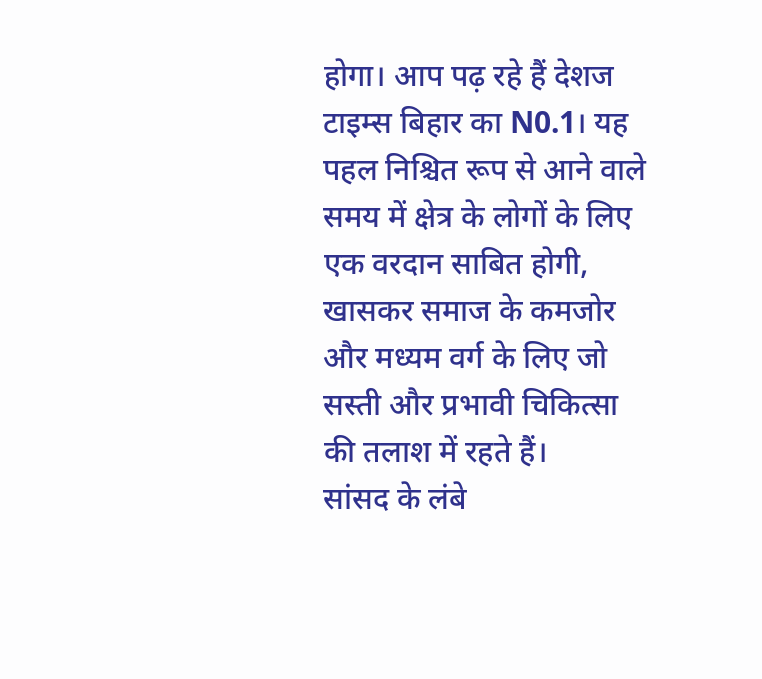होगा। आप पढ़ रहे हैं देशज टाइम्स बिहार का N0.1। यह पहल निश्चित रूप से आने वाले समय में क्षेत्र के लोगों के लिए एक वरदान साबित होगी, खासकर समाज के कमजोर और मध्यम वर्ग के लिए जो सस्ती और प्रभावी चिकित्सा की तलाश में रहते हैं।
सांसद के लंबे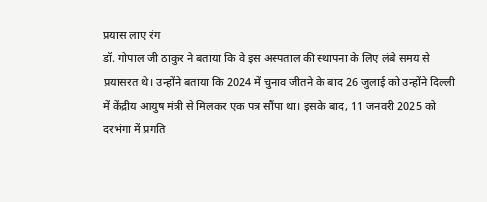प्रयास लाए रंग
डॉ. गोपाल जी ठाकुर ने बताया कि वे इस अस्पताल की स्थापना के लिए लंबे समय से प्रयासरत थे। उन्होंने बताया कि 2024 में चुनाव जीतने के बाद 26 जुलाई को उन्होंने दिल्ली में केंद्रीय आयुष मंत्री से मिलकर एक पत्र सौंपा था। इसके बाद, 11 जनवरी 2025 को दरभंगा में प्रगति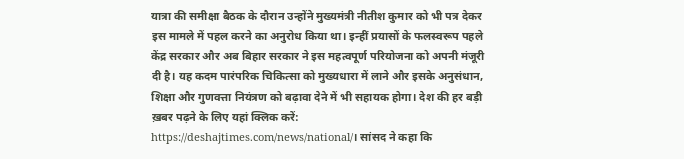यात्रा की समीक्षा बैठक के दौरान उन्होंने मुख्यमंत्री नीतीश कुमार को भी पत्र देकर इस मामले में पहल करने का अनुरोध किया था। इन्हीं प्रयासों के फलस्वरूप पहले केंद्र सरकार और अब बिहार सरकार ने इस महत्वपूर्ण परियोजना को अपनी मंजूरी दी है। यह कदम पारंपरिक चिकित्सा को मुख्यधारा में लाने और इसके अनुसंधान, शिक्षा और गुणवत्ता नियंत्रण को बढ़ावा देने में भी सहायक होगा। देश की हर बड़ी ख़बर पढ़ने के लिए यहां क्लिक करें: https://deshajtimes.com/news/national/। सांसद ने कहा कि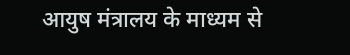आयुष मंत्रालय के माध्यम से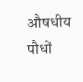औषधीय पौधों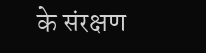के संरक्षण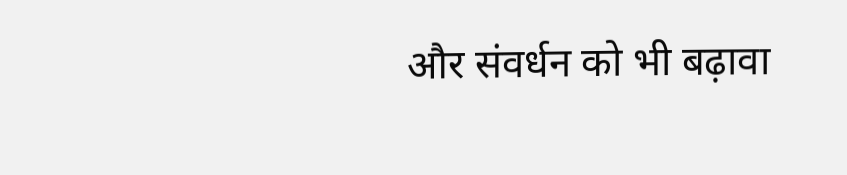और संवर्धन को भी बढ़ावा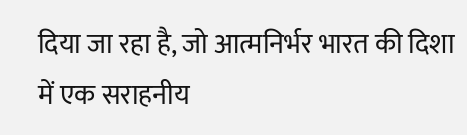दिया जा रहा है, जो आत्मनिर्भर भारत की दिशा में एक सराहनीय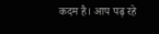कदम है। आप पढ़ रहे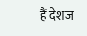हैं देशज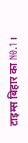टाइम्स बिहार का N0.1।